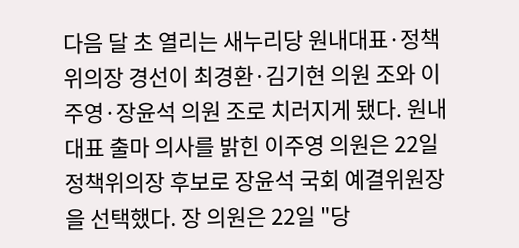다음 달 초 열리는 새누리당 원내대표·정책위의장 경선이 최경환·김기현 의원 조와 이주영·장윤석 의원 조로 치러지게 됐다. 원내대표 출마 의사를 밝힌 이주영 의원은 22일 정책위의장 후보로 장윤석 국회 예결위원장을 선택했다. 장 의원은 22일 "당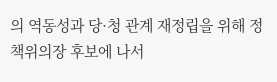의 역동성과 당·청 관계 재정립을 위해 정책위의장 후보에 나서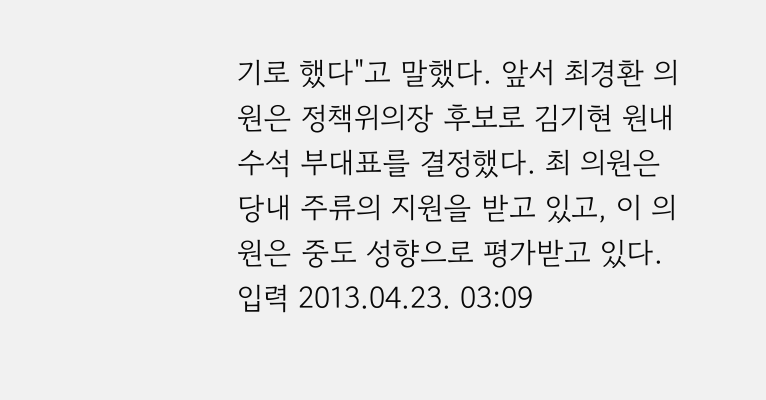기로 했다"고 말했다. 앞서 최경환 의원은 정책위의장 후보로 김기현 원내수석 부대표를 결정했다. 최 의원은 당내 주류의 지원을 받고 있고, 이 의원은 중도 성향으로 평가받고 있다.
입력 2013.04.23. 03:09